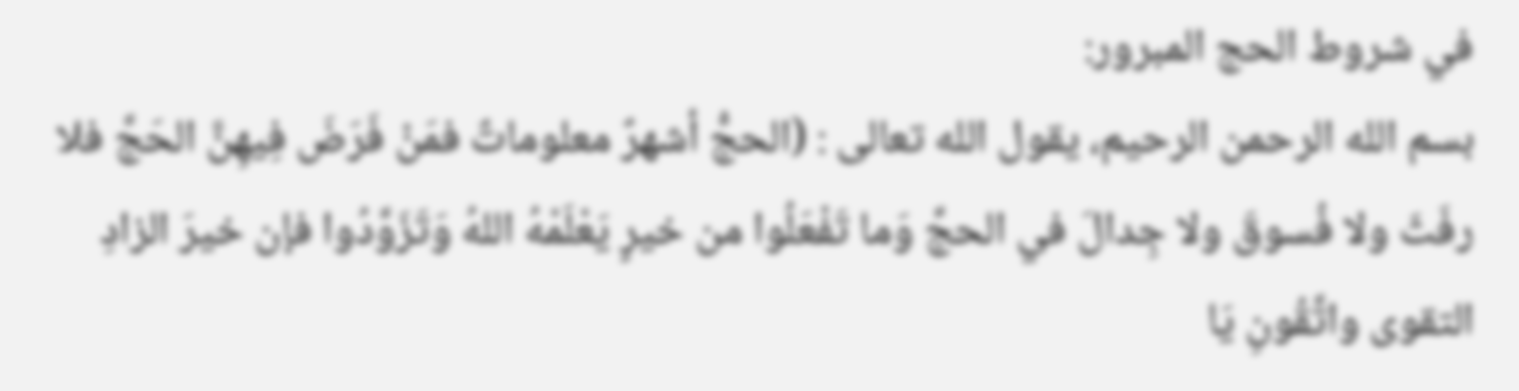في شروط الحج المبرور:
بسم الله الرحمن الرحيم، يقول الله تعالى : (الحجُّ أشهرٌ معلوماتٌ فمَنْ فَرَضَ فِيهِنَّ الحَجَّ فلا رفَثَ ولا فُسوقَ ولا جِدالَ في الحجِّ وَما تَفْعَلُوا من خيرٍ يَعْلَمْهُ اللهُ وَتَزَوَّدُوا فإن خيرَ الزادِ التقوى واتَّقُونِ يَا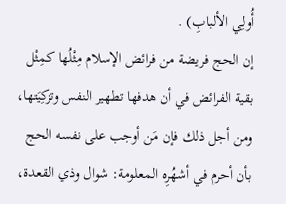أُولِي الألبابِ) .
إن الحج فريضة من فرائض الإسلام مِثْلُها كمِثْل بقية الفرائض في أن هدفها تطهير النفس وتزكِيَتها، ومن أجل ذلك فإن مَن أوجب على نفسه الحج بأن أحرم في أشهُرِه المعلومة: شوال وذي القعدة،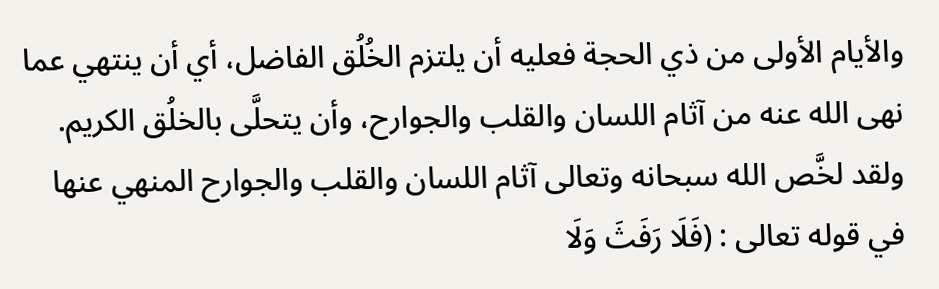والأيام الأولى من ذي الحجة فعليه أن يلتزم الخُلُق الفاضل، أي أن ينتهي عما نهى الله عنه من آثام اللسان والقلب والجوارح، وأن يتحلَّى بالخلُق الكريم.
ولقد لخَّص الله سبحانه وتعالى آثام اللسان والقلب والجوارح المنهي عنها في قوله تعالى : (فَلَا رَفَثَ وَلَا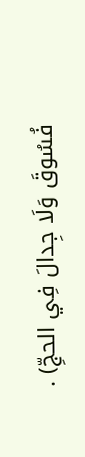فُسُوقَ وَلَا جِدالَ فِي الحجِّ) .